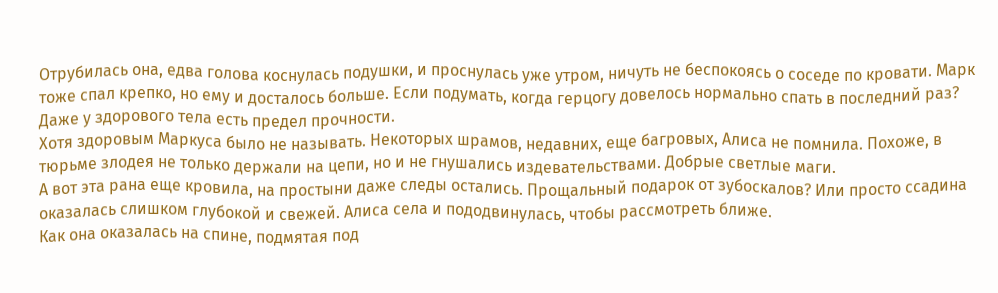Отрубилась она, едва голова коснулась подушки, и проснулась уже утром, ничуть не беспокоясь о соседе по кровати. Марк тоже спал крепко, но ему и досталось больше. Если подумать, когда герцогу довелось нормально спать в последний раз? Даже у здорового тела есть предел прочности.
Хотя здоровым Маркуса было не называть. Некоторых шрамов, недавних, еще багровых, Алиса не помнила. Похоже, в тюрьме злодея не только держали на цепи, но и не гнушались издевательствами. Добрые светлые маги.
А вот эта рана еще кровила, на простыни даже следы остались. Прощальный подарок от зубоскалов? Или просто ссадина оказалась слишком глубокой и свежей. Алиса села и пододвинулась, чтобы рассмотреть ближе.
Как она оказалась на спине, подмятая под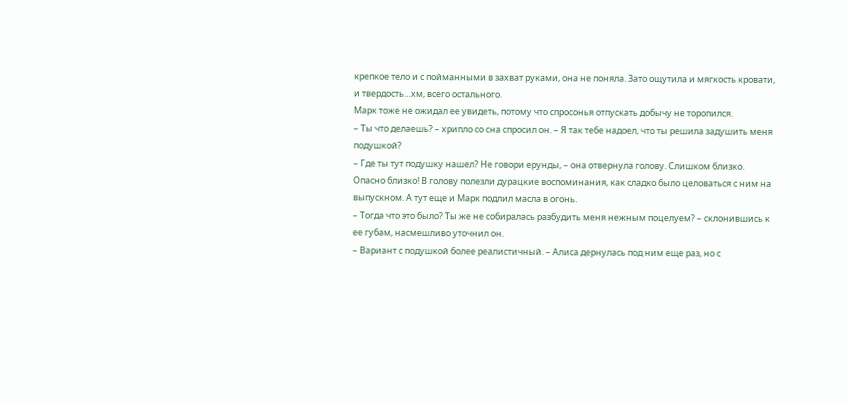крепкое тело и с пойманными в захват руками, она не поняла. Зато ощутила и мягкость кровати, и твердость…хм, всего остального.
Марк тоже не ожидал ее увидеть, потому что спросонья отпускать добычу не торопился.
– Ты что делаешь? – хрипло со сна спросил он. – Я так тебе надоел, что ты решила задушить меня подушкой?
– Где ты тут подушку нашел? Не говори ерунды, – она отвернула голову. Слишком близко. Опасно близко! В голову полезли дурацкие воспоминания, как сладко было целоваться с ним на выпускном. А тут еще и Марк подлил масла в огонь.
– Тогда что это было? Ты же не собиралась разбудить меня нежным поцелуем? – склонившись к ее губам, насмешливо уточнил он.
– Вариант с подушкой более реалистичный. – Алиса дернулась под ним еще раз, но с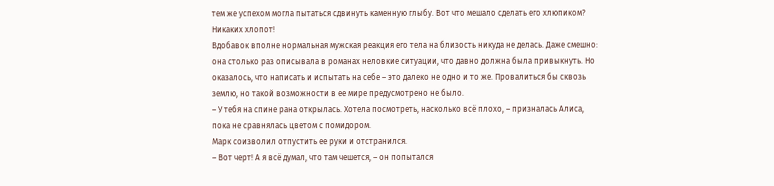тем же успехом могла пытаться сдвинуть каменную глыбу. Вот что мешало сделать его хлюпиком? Никаких хлопот!
Вдобавок вполне нормальная мужская реакция его тела на близость никуда не делась. Даже смешно: она столько раз описывала в романах неловкие ситуации, что давно должна была привыкнуть. Но оказалось, что написать и испытать на себе – это далеко не одно и то же. Провалиться бы сквозь землю, но такой возможности в ее мире предусмотрено не было.
– У тебя на спине рана открылась. Хотела посмотреть, насколько всё плохо, – призналась Алиса, пока не сравнялась цветом с помидором.
Марк соизволил отпустить ее руки и отстранился.
– Вот черт! А я всё думал, что там чешется, – он попытался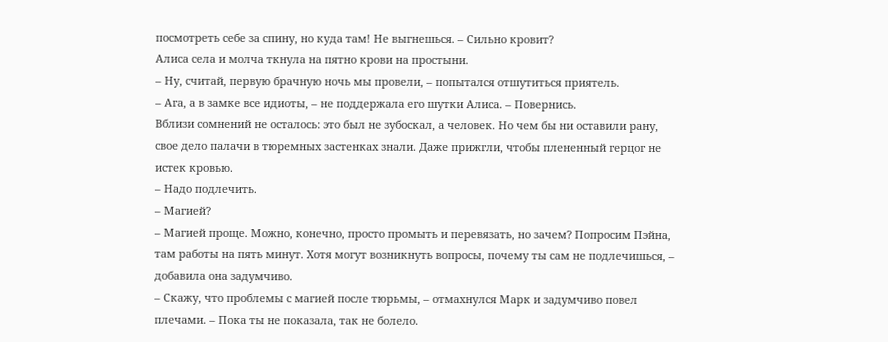посмотреть себе за спину, но куда там! Не выгнешься. – Сильно кровит?
Алиса села и молча ткнула на пятно крови на простыни.
– Ну, считай, первую брачную ночь мы провели, – попытался отшутиться приятель.
– Ага, а в замке все идиоты, – не поддержала его шутки Алиса. – Повернись.
Вблизи сомнений не осталось: это был не зубоскал, а человек. Но чем бы ни оставили рану, свое дело палачи в тюремных застенках знали. Даже прижгли, чтобы плененный герцог не истек кровью.
– Надо подлечить.
– Магией?
– Магией проще. Можно, конечно, просто промыть и перевязать, но зачем? Попросим Пэйна, там работы на пять минут. Хотя могут возникнуть вопросы, почему ты сам не подлечишься, – добавила она задумчиво.
– Скажу, что проблемы с магией после тюрьмы, – отмахнулся Марк и задумчиво повел плечами. – Пока ты не показала, так не болело.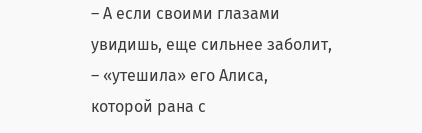– А если своими глазами увидишь, еще сильнее заболит, – «утешила» его Алиса, которой рана с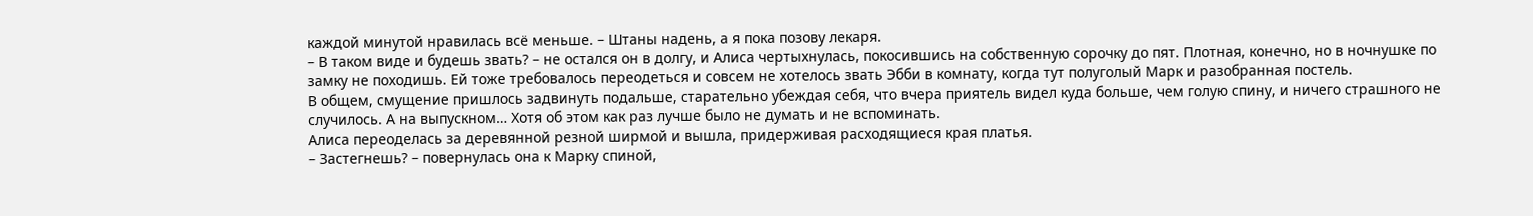каждой минутой нравилась всё меньше. – Штаны надень, а я пока позову лекаря.
– В таком виде и будешь звать? – не остался он в долгу, и Алиса чертыхнулась, покосившись на собственную сорочку до пят. Плотная, конечно, но в ночнушке по замку не походишь. Ей тоже требовалось переодеться и совсем не хотелось звать Эбби в комнату, когда тут полуголый Марк и разобранная постель.
В общем, смущение пришлось задвинуть подальше, старательно убеждая себя, что вчера приятель видел куда больше, чем голую спину, и ничего страшного не случилось. А на выпускном… Хотя об этом как раз лучше было не думать и не вспоминать.
Алиса переоделась за деревянной резной ширмой и вышла, придерживая расходящиеся края платья.
– Застегнешь? – повернулась она к Марку спиной,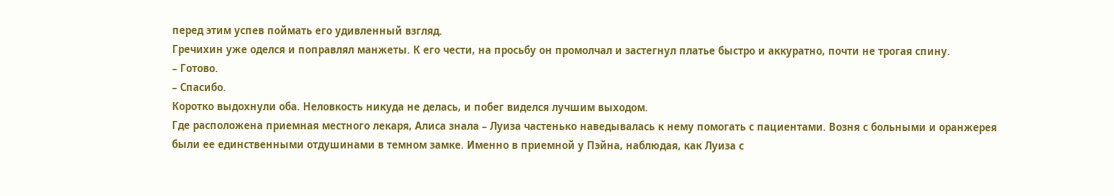перед этим успев поймать его удивленный взгляд.
Гречихин уже оделся и поправлял манжеты. К его чести, на просьбу он промолчал и застегнул платье быстро и аккуратно, почти не трогая спину.
– Готово.
– Спасибо.
Коротко выдохнули оба. Неловкость никуда не делась, и побег виделся лучшим выходом.
Где расположена приемная местного лекаря, Алиса знала – Луиза частенько наведывалась к нему помогать с пациентами. Возня с больными и оранжерея были ее единственными отдушинами в темном замке. Именно в приемной у Пэйна, наблюдая, как Луиза с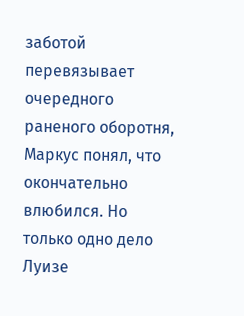заботой перевязывает очередного раненого оборотня, Маркус понял, что окончательно влюбился. Но только одно дело Луизе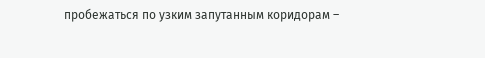пробежаться по узким запутанным коридорам –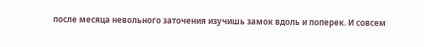после месяца невольного заточения изучишь замок вдоль и поперек. И совсем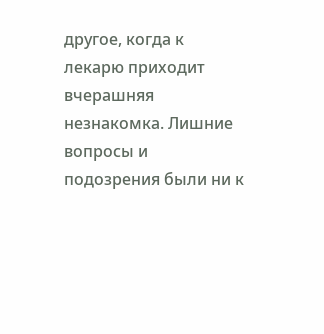другое, когда к лекарю приходит вчерашняя незнакомка. Лишние вопросы и подозрения были ни к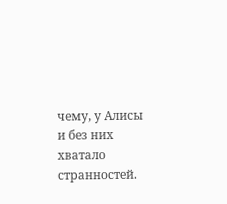чему, у Алисы и без них хватало странностей.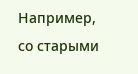Например, со старыми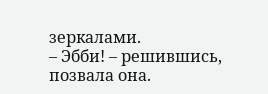зеркалами.
– Эбби! – решившись, позвала она.